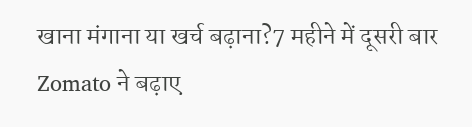खाना मंगाना या खर्च बढ़ाना?7 महीने में दूसरी बार Zomato ने बढ़ाए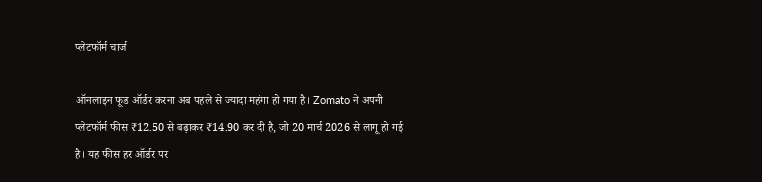प्लेटफॉर्म चार्ज

ऑनलाइन फूड ऑर्डर करना अब पहले से ज्यादा महंगा हो गया है। Zomato ने अपनी प्लेटफॉर्म फीस ₹12.50 से बढ़ाकर ₹14.90 कर दी है, जो 20 मार्च 2026 से लागू हो गई है। यह फीस हर ऑर्डर पर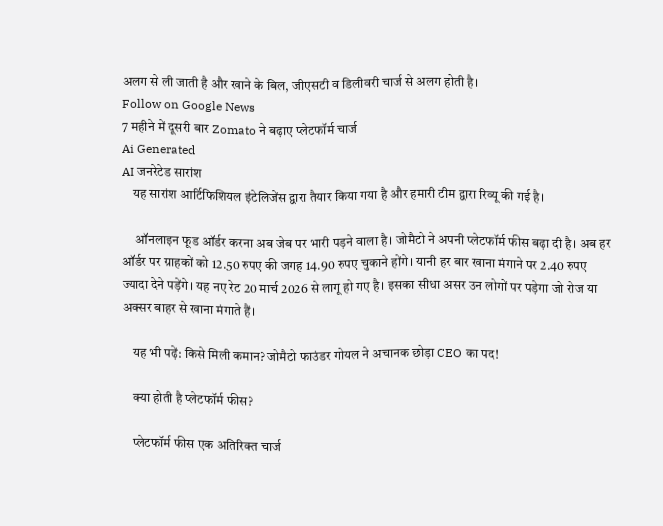अलग से ली जाती है और खाने के बिल, जीएसटी व डिलीवरी चार्ज से अलग होती है।
Follow on Google News
7 महीने में दूसरी बार Zomato ने बढ़ाए प्लेटफॉर्म चार्ज
Ai Generated
AI जनरेटेड सारांश
    यह सारांश आर्टिफिशियल इंटेलिजेंस द्वारा तैयार किया गया है और हमारी टीम द्वारा रिव्यू की गई है।

     ऑनलाइन फूड ऑर्डर करना अब जेब पर भारी पड़ने वाला है। जोमैटो ने अपनी प्लेटफॉर्म फीस बढ़ा दी है। अब हर ऑर्डर पर ग्राहकों को 12.50 रुपए की जगह 14.90 रुपए चुकाने होंगे। यानी हर बार खाना मंगाने पर 2.40 रुपए ज्यादा देने पड़ेंगे। यह नए रेट 20 मार्च 2026 से लागू हो गए है। इसका सीधा असर उन लोगों पर पड़ेगा जो रोज या अक्सर बाहर से खाना मंगाते हैं।

    यह भी पढ़ें: किसे मिली कमान? जोमैटो फाउंडर गोयल ने अचानक छोड़ा CEO का पद!

    क्या होती है प्लेटफॉर्म फीस?

    प्लेटफॉर्म फीस एक अतिरिक्त चार्ज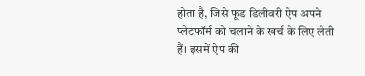होता है, जिसे फूड डिलीवरी ऐप अपने प्लेटफॉर्म को चलाने के खर्च के लिए लेती हैं। इसमें ऐप की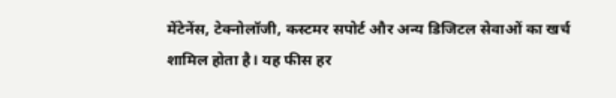मेंटेनेंस, टेक्नोलॉजी, कस्टमर सपोर्ट और अन्य डिजिटल सेवाओं का खर्च शामिल होता है। यह फीस हर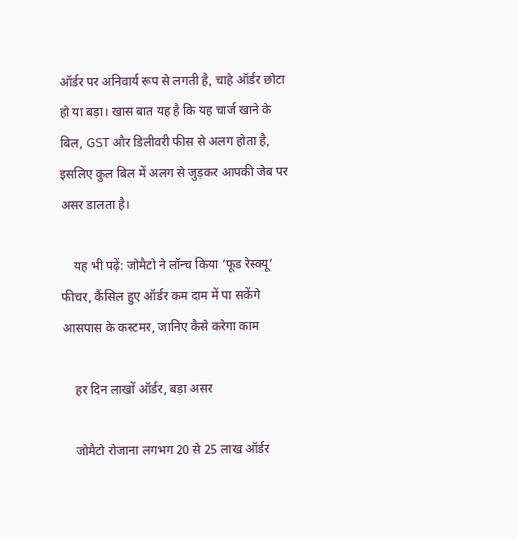ऑर्डर पर अनिवार्य रूप से लगती है, चाहे ऑर्डर छोटा हो या बड़ा। खास बात यह है कि यह चार्ज खाने के बिल, GST और डिलीवरी फीस से अलग होता है, इसलिए कुल बिल में अलग से जुड़कर आपकी जेब पर असर डालता है।

    यह भी पढ़ें: जोमैटो ने लॉन्च किया ‘फूड रेस्क्यू’ फीचर, कैंसिल हुए ऑर्डर कम दाम में पा सकेंगे आसपास के कस्टमर, जानिए कैसे करेगा काम

    हर दिन लाखों ऑर्डर, बड़ा असर

    जोमैटो रोजाना लगभग 20 से 25 लाख ऑर्डर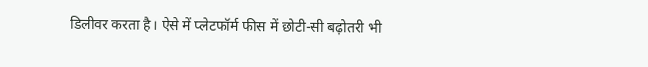डिलीवर करता है। ऐसे में प्लेटफॉर्म फीस में छोटी-सी बढ़ोतरी भी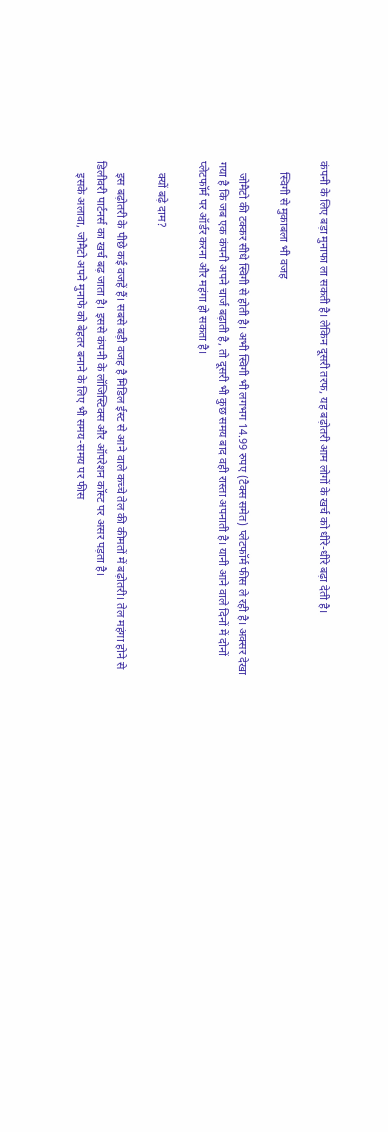कंपनी के लिए बड़ा मुनाफा ला सकती है। लेकिन दूसरी तरफ, यह बढ़ोतरी आम लोगों के खर्च को धीरे-धीरे बढ़ा देती है।

    स्विगी से मुकाबला भी वजह

    जोमैटो की टक्कर सीधे स्विगी से होती है। अभी स्विगी भी लगभग 14.99 रुपए (टैक्स समेत) प्लेटफॉर्म फीस ले रही है। अक्सर देखा गया है कि जब एक कंपनी अपने चार्ज बढ़ाती है, तो दूसरी भी कुछ समय बाद वही रास्ता अपनाती है। यानी आने वाले दिनों में दोनों प्लेटफॉर्म पर ऑर्डर करना और महंगा हो सकता है।

    क्यों बढ़े दाम?

    इस बढ़ोतरी के पीछे कई वजहें हैं। सबसे बड़ी वजह है मिडिल ईस्ट से आने वाले कच्चे तेल की कीमतों में बढ़ोतरी। तेल महंगा होने से डिलीवरी पार्टनर्स का खर्च बढ़ जाता है। इससे कंपनी के लॉजिस्टिक्स और ऑपरेशन कॉस्ट पर असर पड़ता है।
    इसके अलावा, जोमैटो अपने मुनाफे को बेहतर बनाने के लिए भी समय-समय पर फीस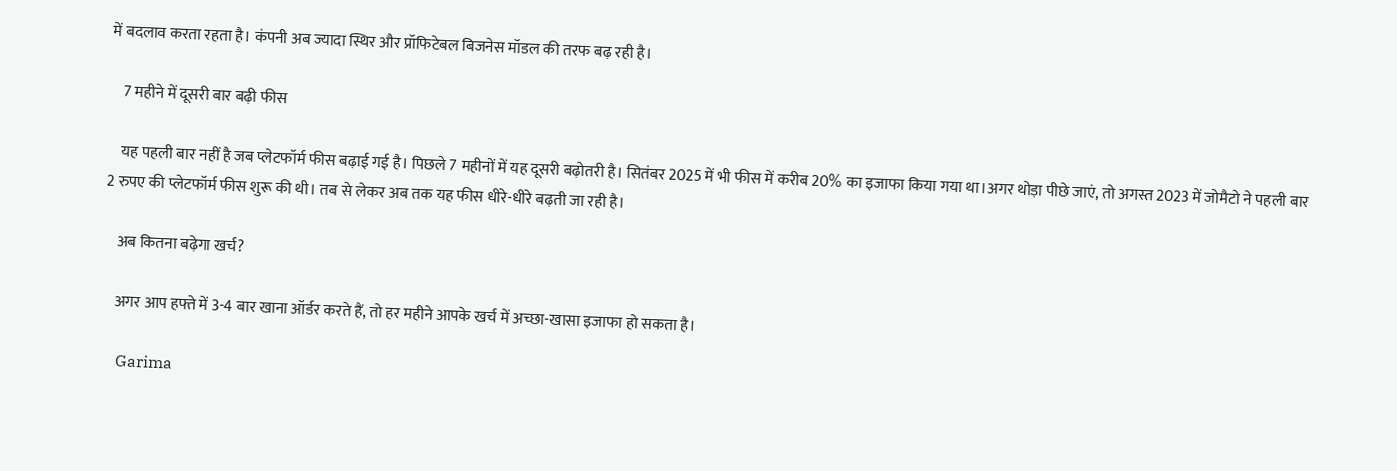में बदलाव करता रहता है। कंपनी अब ज्यादा स्थिर और प्रॉफिटेबल बिजनेस मॉडल की तरफ बढ़ रही है।

    7 महीने में दूसरी बार बढ़ी फीस

    यह पहली बार नहीं है जब प्लेटफॉर्म फीस बढ़ाई गई है। पिछले 7 महीनों में यह दूसरी बढ़ोतरी है। सितंबर 2025 में भी फीस में करीब 20% का इजाफा किया गया था।अगर थोड़ा पीछे जाएं, तो अगस्त 2023 में जोमैटो ने पहली बार 2 रुपए की प्लेटफॉर्म फीस शुरू की थी। तब से लेकर अब तक यह फीस धीरे-धीरे बढ़ती जा रही है।

    अब कितना बढ़ेगा खर्च?

    अगर आप हफ्ते में 3-4 बार खाना ऑर्डर करते हैं, तो हर महीने आपके खर्च में अच्छा-खासा इजाफा हो सकता है।

    Garima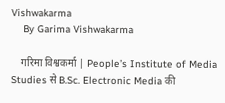Vishwakarma
    By Garima Vishwakarma

    गरिमा विश्वकर्मा | People’s Institute of Media Studies से B.Sc. Electronic Media की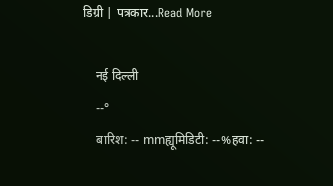डिग्री | पत्रकार...Read More

    नई दिल्ली
    --°
    बारिश: -- mmह्यूमिडिटी: --%हवा: --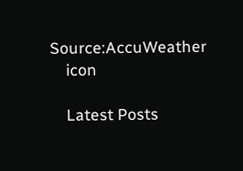Source:AccuWeather
    icon

    Latest Posts